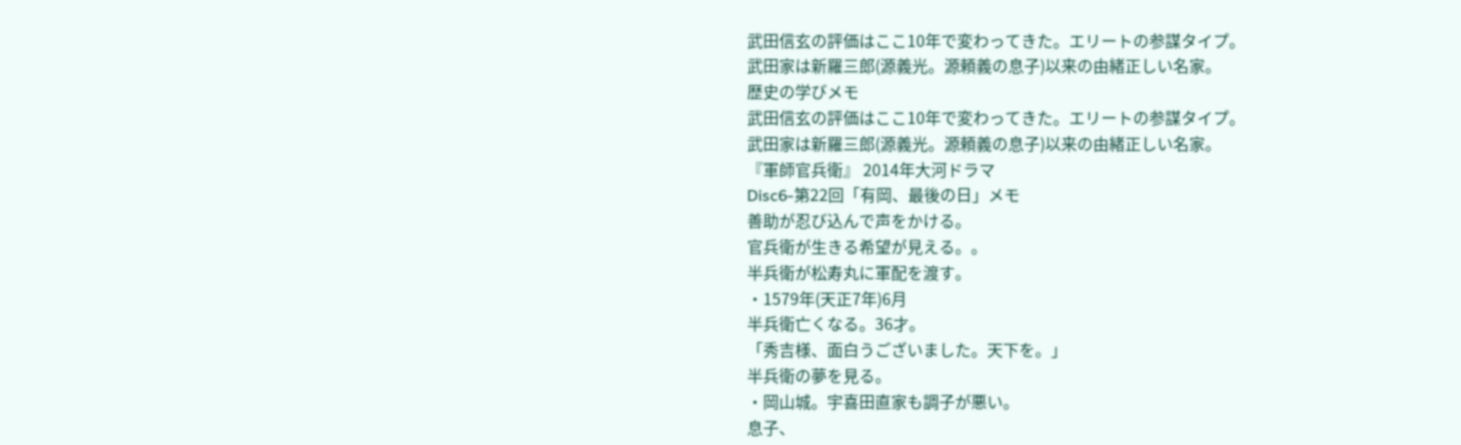武田信玄の評価はここ10年で変わってきた。エリートの参謀タイプ。
武田家は新羅三郎(源義光。源頼義の息子)以来の由緒正しい名家。
歴史の学びメモ
武田信玄の評価はここ10年で変わってきた。エリートの参謀タイプ。
武田家は新羅三郎(源義光。源頼義の息子)以来の由緒正しい名家。
『軍師官兵衛』 2014年大河ドラマ
Disc6-第22回「有岡、最後の日」メモ
善助が忍び込んで声をかける。
官兵衛が生きる希望が見える。。
半兵衛が松寿丸に軍配を渡す。
・1579年(天正7年)6月
半兵衛亡くなる。36才。
「秀吉様、面白うございました。天下を。」
半兵衛の夢を見る。
・岡山城。宇喜田直家も調子が悪い。
息子、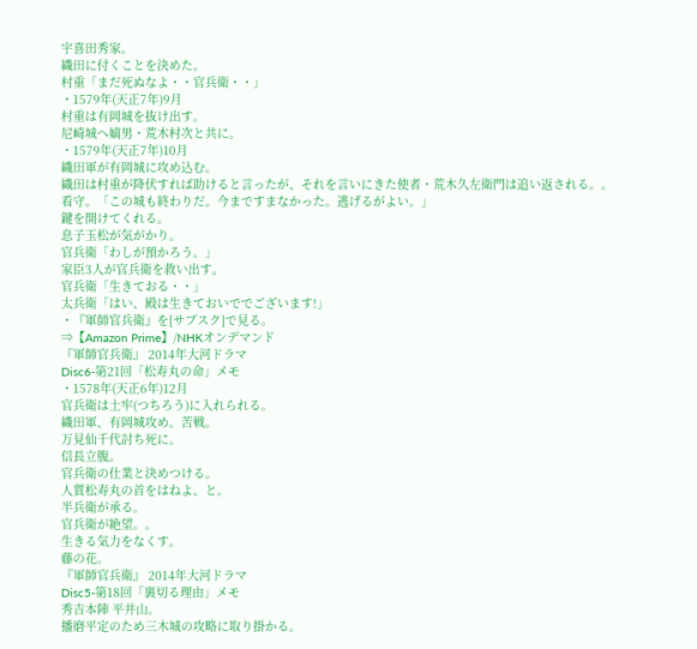宇喜田秀家。
織田に付くことを決めた。
村重「まだ死ぬなよ・・官兵衛・・」
・1579年(天正7年)9月
村重は有岡城を抜け出す。
尼崎城へ嫡男・荒木村次と共に。
・1579年(天正7年)10月
織田軍が有岡城に攻め込む。
織田は村重が降伏すれば助けると言ったが、それを言いにきた使者・荒木久左衛門は追い返される。。
看守。「この城も終わりだ。今まですまなかった。逃げるがよい。」
鍵を開けてくれる。
息子玉松が気がかり。
官兵衛「わしが預かろう。」
家臣3人が官兵衛を救い出す。
官兵衛「生きておる・・」
太兵衛「はい、殿は生きておいででございます!」
・『軍師官兵衛』を[サブスク]で見る。
⇒【Amazon Prime】/NHKオンデマンド
『軍師官兵衛』 2014年大河ドラマ
Disc6-第21回「松寿丸の命」メモ
・1578年(天正6年)12月
官兵衛は土牢(つちろう)に入れられる。
織田軍、有岡城攻め。苦戦。
万見仙千代討ち死に。
信長立腹。
官兵衛の仕業と決めつける。
人質松寿丸の首をはねよ、と。
半兵衛が承る。
官兵衛が絶望。。
生きる気力をなくす。
藤の花。
『軍師官兵衛』 2014年大河ドラマ
Disc5-第18回「裏切る理由」メモ
秀吉本陣 平井山。
播磨平定のため三木城の攻略に取り掛かる。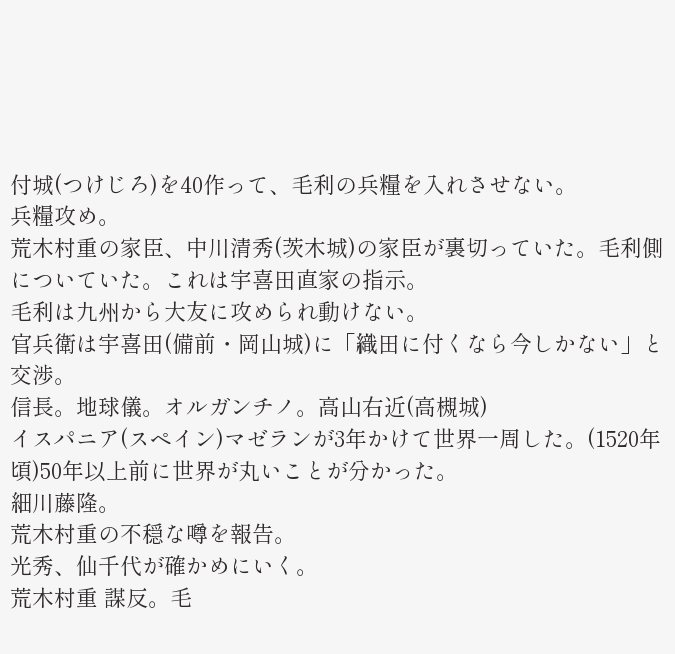付城(つけじろ)を40作って、毛利の兵糧を入れさせない。
兵糧攻め。
荒木村重の家臣、中川清秀(茨木城)の家臣が裏切っていた。毛利側についていた。これは宇喜田直家の指示。
毛利は九州から大友に攻められ動けない。
官兵衛は宇喜田(備前・岡山城)に「織田に付くなら今しかない」と交渉。
信長。地球儀。オルガンチノ。高山右近(高槻城)
イスパニア(スペイン)マゼランが3年かけて世界一周した。(1520年頃)50年以上前に世界が丸いことが分かった。
細川藤隆。
荒木村重の不穏な噂を報告。
光秀、仙千代が確かめにいく。
荒木村重 謀反。毛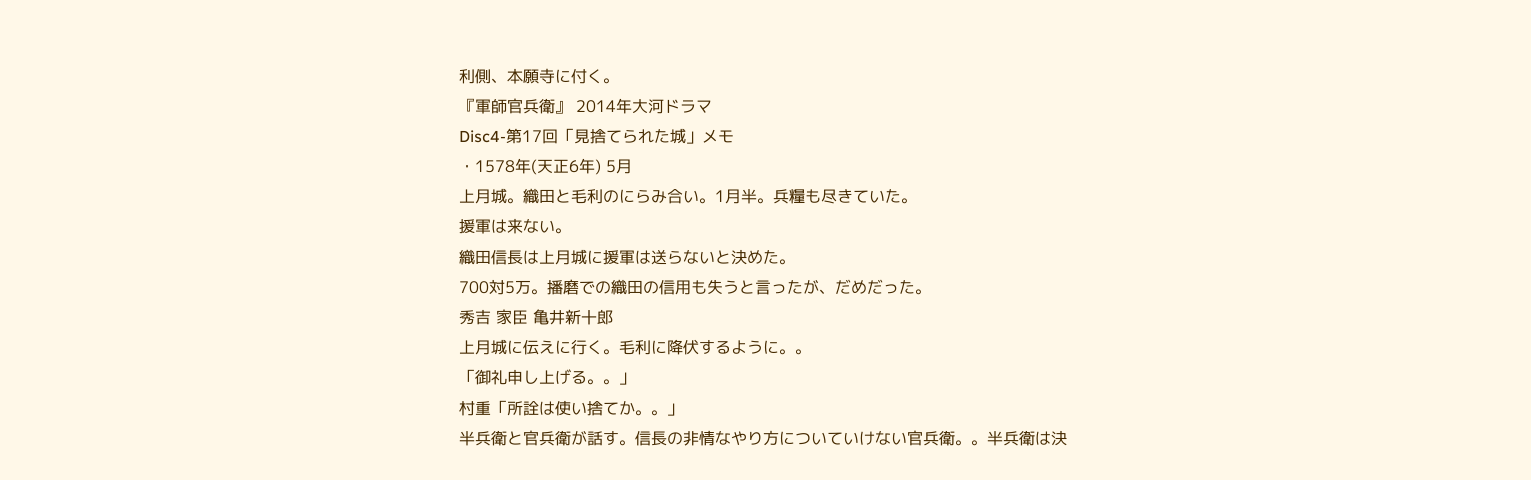利側、本願寺に付く。
『軍師官兵衛』 2014年大河ドラマ
Disc4-第17回「見捨てられた城」メモ
・1578年(天正6年) 5月
上月城。織田と毛利のにらみ合い。1月半。兵糧も尽きていた。
援軍は来ない。
織田信長は上月城に援軍は送らないと決めた。
700対5万。播磨での織田の信用も失うと言ったが、だめだった。
秀吉 家臣 亀井新十郎
上月城に伝えに行く。毛利に降伏するように。。
「御礼申し上げる。。」
村重「所詮は使い捨てか。。」
半兵衛と官兵衛が話す。信長の非情なやり方についていけない官兵衛。。半兵衛は決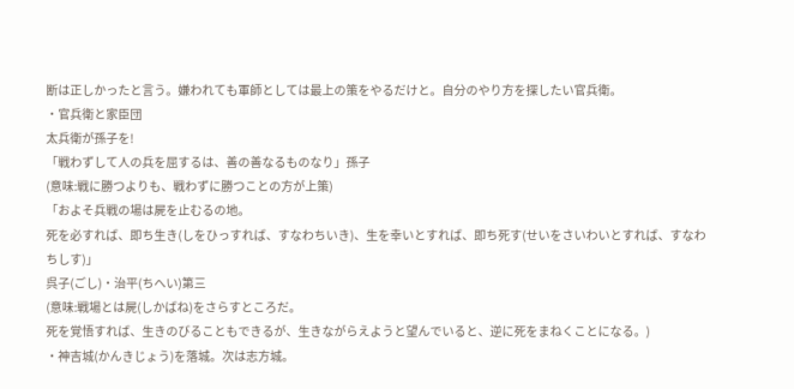断は正しかったと言う。嫌われても軍師としては最上の策をやるだけと。自分のやり方を探したい官兵衛。
・官兵衛と家臣団
太兵衛が孫子を!
「戦わずして人の兵を屈するは、善の善なるものなり」孫子
(意味:戦に勝つよりも、戦わずに勝つことの方が上策)
「およそ兵戦の場は屍を止むるの地。
死を必すれば、即ち生き(しをひっすれば、すなわちいき)、生を幸いとすれば、即ち死す(せいをさいわいとすれば、すなわちしす)」
呉子(ごし)・治平(ちへい)第三
(意味:戦場とは屍(しかばね)をさらすところだ。
死を覚悟すれば、生きのびることもできるが、生きながらえようと望んでいると、逆に死をまねくことになる。)
・神吉城(かんきじょう)を落城。次は志方城。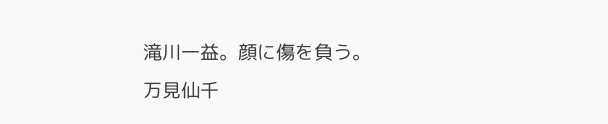滝川一益。顔に傷を負う。
万見仙千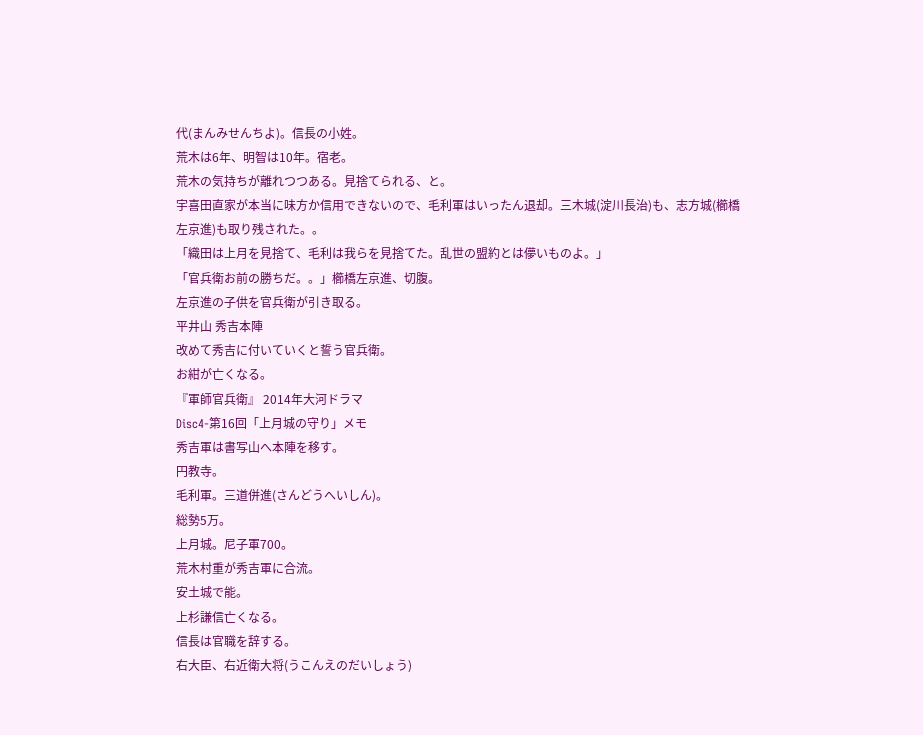代(まんみせんちよ)。信長の小姓。
荒木は6年、明智は10年。宿老。
荒木の気持ちが離れつつある。見捨てられる、と。
宇喜田直家が本当に味方か信用できないので、毛利軍はいったん退却。三木城(淀川長治)も、志方城(櫛橋左京進)も取り残された。。
「織田は上月を見捨て、毛利は我らを見捨てた。乱世の盟約とは儚いものよ。」
「官兵衛お前の勝ちだ。。」櫛橋左京進、切腹。
左京進の子供を官兵衛が引き取る。
平井山 秀吉本陣
改めて秀吉に付いていくと誓う官兵衛。
お紺が亡くなる。
『軍師官兵衛』 2014年大河ドラマ
Disc4-第16回「上月城の守り」メモ
秀吉軍は書写山へ本陣を移す。
円教寺。
毛利軍。三道併進(さんどうへいしん)。
総勢5万。
上月城。尼子軍700。
荒木村重が秀吉軍に合流。
安土城で能。
上杉謙信亡くなる。
信長は官職を辞する。
右大臣、右近衛大将(うこんえのだいしょう)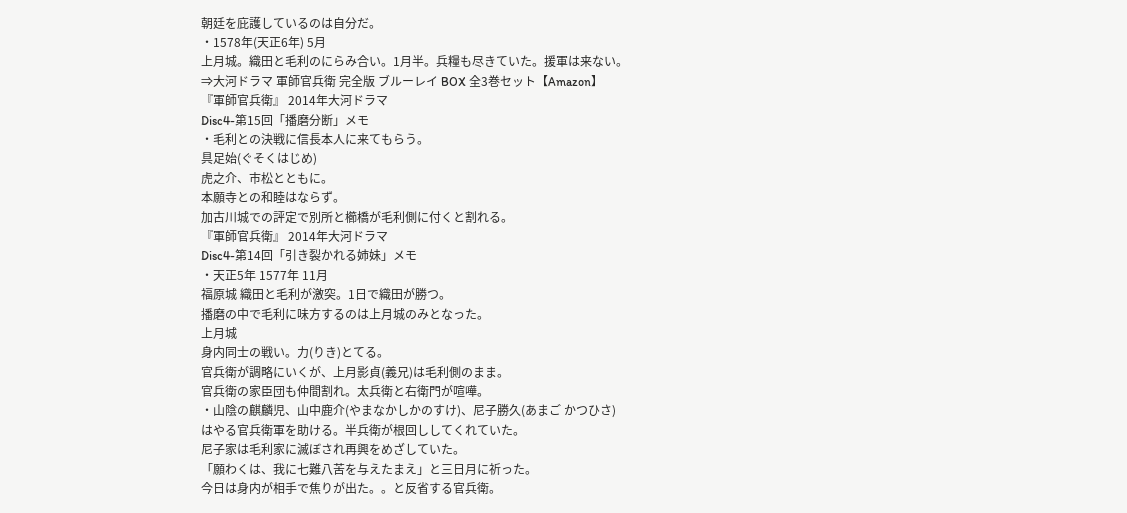朝廷を庇護しているのは自分だ。
・1578年(天正6年) 5月
上月城。織田と毛利のにらみ合い。1月半。兵糧も尽きていた。援軍は来ない。
⇒大河ドラマ 軍師官兵衛 完全版 ブルーレイ BOX 全3巻セット【Amazon】
『軍師官兵衛』 2014年大河ドラマ
Disc4-第15回「播磨分断」メモ
・毛利との決戦に信長本人に来てもらう。
具足始(ぐそくはじめ)
虎之介、市松とともに。
本願寺との和睦はならず。
加古川城での評定で別所と櫛橋が毛利側に付くと割れる。
『軍師官兵衛』 2014年大河ドラマ
Disc4-第14回「引き裂かれる姉妹」メモ
・天正5年 1577年 11月
福原城 織田と毛利が激突。1日で織田が勝つ。
播磨の中で毛利に味方するのは上月城のみとなった。
上月城
身内同士の戦い。力(りき)とてる。
官兵衛が調略にいくが、上月影貞(義兄)は毛利側のまま。
官兵衛の家臣団も仲間割れ。太兵衛と右衛門が喧嘩。
・山陰の麒麟児、山中鹿介(やまなかしかのすけ)、尼子勝久(あまご かつひさ)
はやる官兵衛軍を助ける。半兵衛が根回ししてくれていた。
尼子家は毛利家に滅ぼされ再興をめざしていた。
「願わくは、我に七難八苦を与えたまえ」と三日月に祈った。
今日は身内が相手で焦りが出た。。と反省する官兵衛。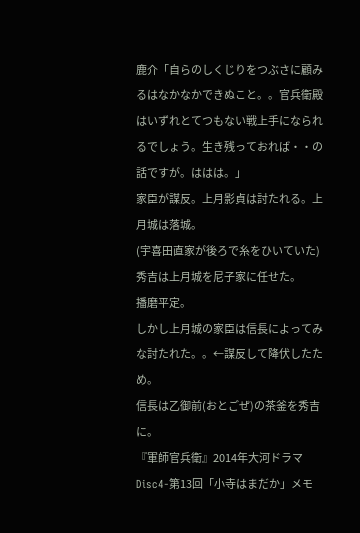鹿介「自らのしくじりをつぶさに顧みるはなかなかできぬこと。。官兵衛殿はいずれとてつもない戦上手になられるでしょう。生き残っておれば・・の話ですが。ははは。」
家臣が謀反。上月影貞は討たれる。上月城は落城。
(宇喜田直家が後ろで糸をひいていた)
秀吉は上月城を尼子家に任せた。
播磨平定。
しかし上月城の家臣は信長によってみな討たれた。。←謀反して降伏したため。
信長は乙御前(おとごぜ)の茶釜を秀吉に。
『軍師官兵衛』2014年大河ドラマ
Disc4-第13回「小寺はまだか」メモ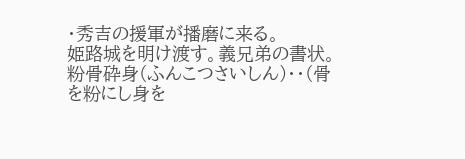・秀吉の援軍が播磨に来る。
姫路城を明け渡す。義兄弟の書状。
粉骨砕身(ふんこつさいしん)・・(骨を粉にし身を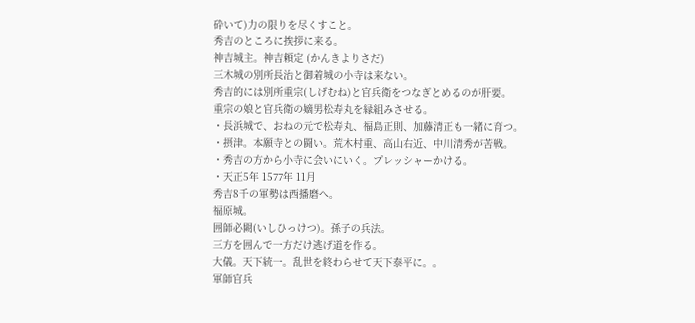砕いて)力の限りを尽くすこと。
秀吉のところに挨拶に来る。
神吉城主。神吉頼定 (かんきよりさだ)
三木城の別所長治と御着城の小寺は来ない。
秀吉的には別所重宗(しげむね)と官兵衛をつなぎとめるのが肝要。
重宗の娘と官兵衛の嫡男松寿丸を縁組みさせる。
・長浜城で、おねの元で松寿丸、福島正則、加藤清正も一緒に育つ。
・摂津。本願寺との闘い。荒木村重、高山右近、中川清秀が苦戦。
・秀吉の方から小寺に会いにいく。プレッシャーかける。
・天正5年 1577年 11月
秀吉8千の軍勢は西播磨へ。
福原城。
囲師必闕(いしひっけつ)。孫子の兵法。
三方を囲んで一方だけ逃げ道を作る。
大儀。天下統一。乱世を終わらせて天下泰平に。。
軍師官兵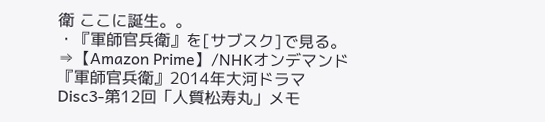衛 ここに誕生。。
・『軍師官兵衛』を[サブスク]で見る。
⇒【Amazon Prime】/NHKオンデマンド
『軍師官兵衛』2014年大河ドラマ
Disc3-第12回「人質松寿丸」メモ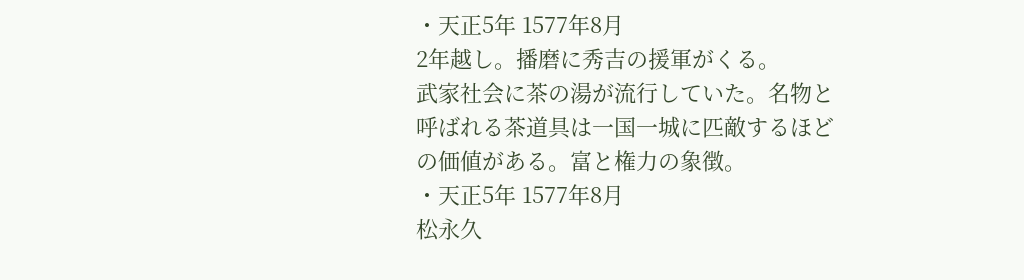・天正5年 1577年8月
2年越し。播磨に秀吉の援軍がくる。
武家社会に茶の湯が流行していた。名物と呼ばれる茶道具は一国一城に匹敵するほどの価値がある。富と権力の象徴。
・天正5年 1577年8月
松永久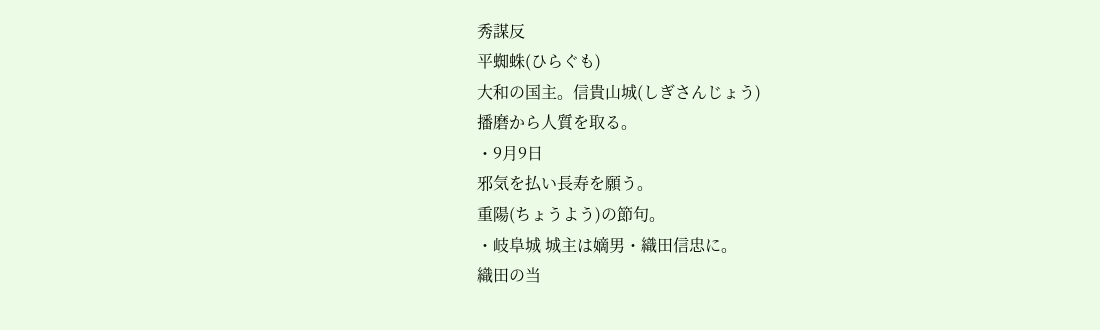秀謀反
平蜘蛛(ひらぐも)
大和の国主。信貴山城(しぎさんじょう)
播磨から人質を取る。
・9月9日
邪気を払い長寿を願う。
重陽(ちょうよう)の節句。
・岐阜城 城主は嫡男・織田信忠に。
織田の当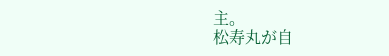主。
松寿丸が自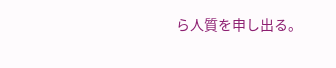ら人質を申し出る。